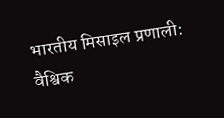भारतीय मिसाइल प्रणाली: वैश्विक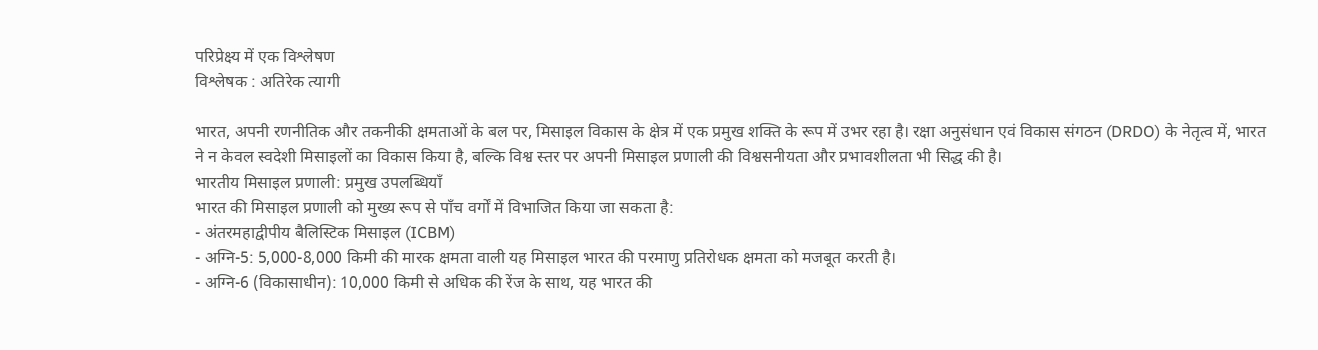परिप्रेक्ष्य में एक विश्लेषण
विश्लेषक : अतिरेक त्यागी

भारत, अपनी रणनीतिक और तकनीकी क्षमताओं के बल पर, मिसाइल विकास के क्षेत्र में एक प्रमुख शक्ति के रूप में उभर रहा है। रक्षा अनुसंधान एवं विकास संगठन (DRDO) के नेतृत्व में, भारत ने न केवल स्वदेशी मिसाइलों का विकास किया है, बल्कि विश्व स्तर पर अपनी मिसाइल प्रणाली की विश्वसनीयता और प्रभावशीलता भी सिद्ध की है।
भारतीय मिसाइल प्रणाली: प्रमुख उपलब्धियाँ
भारत की मिसाइल प्रणाली को मुख्य रूप से पाँच वर्गों में विभाजित किया जा सकता है:
- अंतरमहाद्वीपीय बैलिस्टिक मिसाइल (ICBM)
- अग्नि-5: 5,000-8,000 किमी की मारक क्षमता वाली यह मिसाइल भारत की परमाणु प्रतिरोधक क्षमता को मजबूत करती है।
- अग्नि-6 (विकासाधीन): 10,000 किमी से अधिक की रेंज के साथ, यह भारत की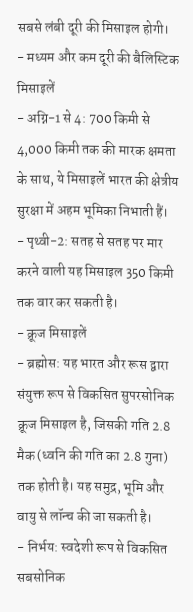सबसे लंबी दूरी की मिसाइल होगी।
- मध्यम और कम दूरी की बैलिस्टिक मिसाइलें
- अग्नि-1 से 4: 700 किमी से 4,000 किमी तक की मारक क्षमता के साथ, ये मिसाइलें भारत की क्षेत्रीय सुरक्षा में अहम भूमिका निभाती हैं।
- पृथ्वी-2: सतह से सतह पर मार करने वाली यह मिसाइल 350 किमी तक वार कर सकती है।
- क्रूज मिसाइलें
- ब्रह्मोस: यह भारत और रूस द्वारा संयुक्त रूप से विकसित सुपरसोनिक क्रूज मिसाइल है, जिसकी गति 2.8 मैक (ध्वनि की गति का 2.8 गुना) तक होती है। यह समुद्र, भूमि और वायु से लॉन्च की जा सकती है।
- निर्भय: स्वदेशी रूप से विकसित सबसोनिक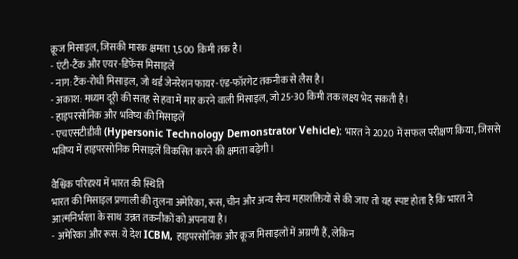क्रूज मिसाइल, जिसकी मारक क्षमता 1,500 किमी तक है।
- एंटी-टैंक और एयर-डिफेंस मिसाइलें
- नाग: टैंक-रोधी मिसाइल, जो थर्ड जेनरेशन फायर-एंड-फॉरगेट तकनीक से लैस है।
- अकाश: मध्यम दूरी की सतह से हवा में मार करने वाली मिसाइल, जो 25-30 किमी तक लक्ष्य भेद सकती है।
- हाइपरसोनिक और भविष्य की मिसाइलें
- एचएसटीडीवी (Hypersonic Technology Demonstrator Vehicle): भारत ने 2020 में सफल परीक्षण किया, जिससे भविष्य में हाइपरसोनिक मिसाइलें विकसित करने की क्षमता बढ़ेगी।

वैश्विक परिदृश्य में भारत की स्थिति
भारत की मिसाइल प्रणाली की तुलना अमेरिका, रूस, चीन और अन्य सैन्य महाशक्तियों से की जाए तो यह स्पष्ट होता है कि भारत ने आत्मनिर्भरता के साथ उन्नत तकनीकों को अपनाया है।
- अमेरिका और रूस: ये देश ICBM, हाइपरसोनिक और क्रूज मिसाइलों में अग्रणी हैं, लेकिन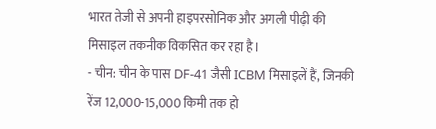भारत तेजी से अपनी हाइपरसोनिक और अगली पीढ़ी की मिसाइल तकनीक विकसित कर रहा है।
- चीन: चीन के पास DF-41 जैसी ICBM मिसाइलें हैं, जिनकी रेंज 12,000-15,000 किमी तक हो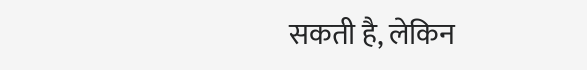सकती है, लेकिन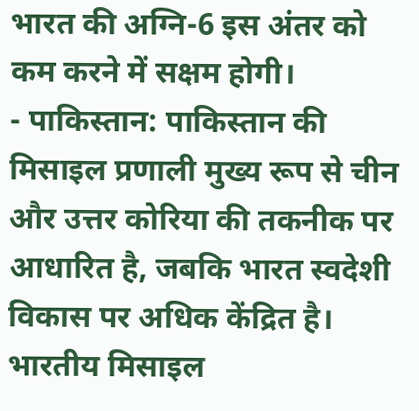भारत की अग्नि-6 इस अंतर को कम करने में सक्षम होगी।
- पाकिस्तान: पाकिस्तान की मिसाइल प्रणाली मुख्य रूप से चीन और उत्तर कोरिया की तकनीक पर आधारित है, जबकि भारत स्वदेशी विकास पर अधिक केंद्रित है।
भारतीय मिसाइल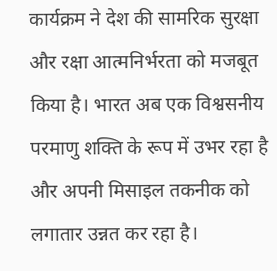कार्यक्रम ने देश की सामरिक सुरक्षा और रक्षा आत्मनिर्भरता को मजबूत किया है। भारत अब एक विश्वसनीय परमाणु शक्ति के रूप में उभर रहा है और अपनी मिसाइल तकनीक को लगातार उन्नत कर रहा है।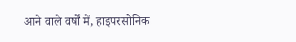आने वाले वर्षों में, हाइपरसोनिक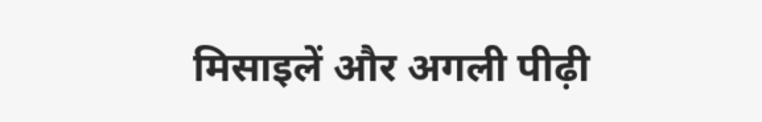मिसाइलें और अगली पीढ़ी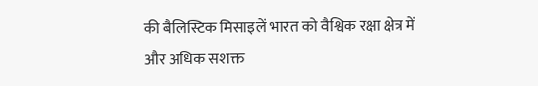की बैलिस्टिक मिसाइलें भारत को वैश्विक रक्षा क्षेत्र में और अधिक सशक्त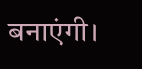बनाएंगी।